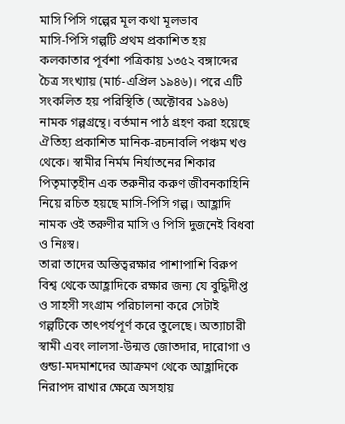মাসি পিসি গল্পের মূল কথা মূলভাব
মাসি-পিসি গল্পটি প্রথম প্রকাশিত হয় কলকাতার পূর্বশা পত্রিকায় ১৩৫২ বঙ্গাব্দের চৈত্র সংখ্যায় (মার্চ-এপ্রিল ১৯৪৬)। পরে এটি সংকলিত হয় পরিস্থিতি (অক্টোবর ১৯৪৬) নামক গল্পগ্রন্থে। বর্তমান পাঠ গ্রহণ করা হয়েছে ঐতিহ্য প্রকাশিত মানিক-রচনাবলি পঞ্চম খণ্ড থেকে। স্বামীর নির্মম নির্যাতনের শিকার পিতৃমাতৃহীন এক তরুনীর করুণ জীবনকাহিনি নিয়ে রচিত হয়ছে মাসি-পিসি গল্প। আহ্লাদি নামক ওই তরুণীর মাসি ও পিসি দুজনেই বিধবা ও নিঃস্ব।
তারা তাদের অস্তিত্বরক্ষার পাশাপাশি বিরুপ বিশ্ব থেকে আহ্লাদিকে রক্ষার জন্য যে বুদ্ধিদীপ্ত ও সাহসী সংগ্রাম পরিচালনা করে সেটাই গল্পটিকে তাৎপর্যপূর্ণ করে তুলেছে। অত্যাচারী স্বামী এবং লালসা-উন্মত্ত জোতদার, দারোগা ও গুন্ডা-মদমাশদের আক্রমণ থেকে আহ্লাদিকে নিরাপদ রাখার ক্ষেত্রে অসহায়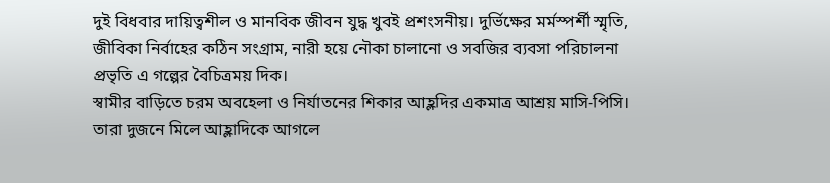দুই বিধবার দায়িত্বশীল ও মানবিক জীবন যুদ্ধ খুবই প্রশংসনীয়। দুর্ভিক্ষের মর্মস্পর্শী স্মৃতি, জীবিকা নির্বাহের কঠিন সংগ্রাম, নারী হয়ে নৌকা চালানো ও সবজির ব্যবসা পরিচালনা প্রভৃতি এ গল্পের বৈচিত্রময় দিক।
স্বামীর বাড়িতে চরম অবহেলা ও নির্যাতনের শিকার আহ্লদির একমাত্র আশ্রয় মাসি-পিসি। তারা দুজনে মিলে আহ্লাদিকে আগলে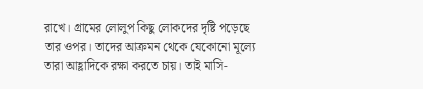রাখে। গ্রামের লোলুপ কিছু লোকদের দৃষ্টি পড়েছে তার ওপর। তাদের আক্রমন থেকে যেকোনো মূল্যে তারা আহ্লাদিকে রক্ষা করতে চায়। তাই মাসি-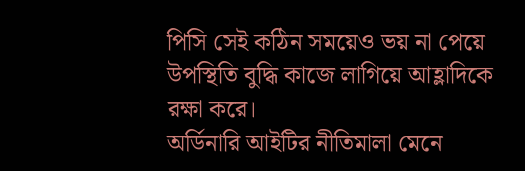পিসি সেই কঠিন সময়েও ভয় না পেয়ে উপস্থিতি বুদ্ধি কাজে লাগিয়ে আহ্লাদিকে রক্ষা করে।
অর্ডিনারি আইটির নীতিমালা মেনে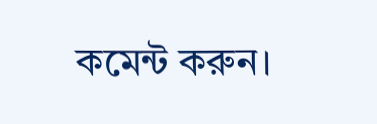কমেন্ট করুন।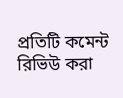প্রতিটি কমেন্ট রিভিউ করা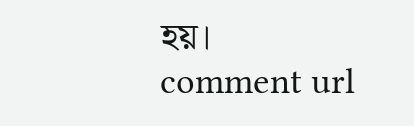হয়।
comment url